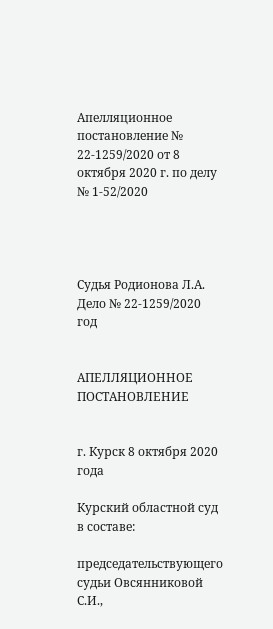Апелляционное постановление № 22-1259/2020 от 8 октября 2020 г. по делу № 1-52/2020




Судья Родионова Л.А. Дело № 22-1259/2020 год


АПЕЛЛЯЦИОННОЕ ПОСТАНОВЛЕНИЕ


г. Курск 8 октября 2020 года

Курский областной суд в составе:

председательствующего судьи Овсянниковой С.И.,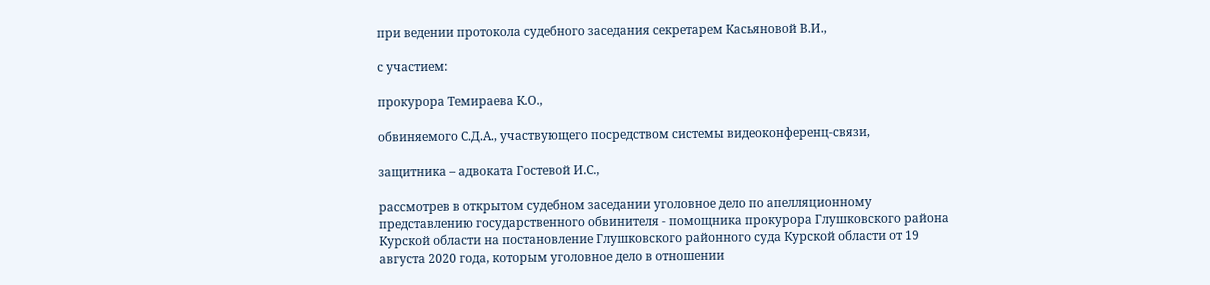при ведении протокола судебного заседания секретарем Касьяновой В.И.,

с участием:

прокурора Темираева К.О.,

обвиняемого С.Д.А., участвующего посредством системы видеоконференц-связи,

защитника – адвоката Гостевой И.С.,

рассмотрев в открытом судебном заседании уголовное дело по апелляционному представлению государственного обвинителя - помощника прокурора Глушковского района Курской области на постановление Глушковского районного суда Курской области от 19 августа 2020 года, которым уголовное дело в отношении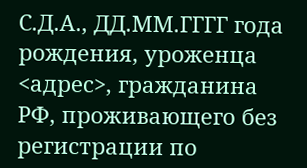С.Д.А., ДД.ММ.ГГГГ года рождения, уроженца <адрес>, гражданина РФ, проживающего без регистрации по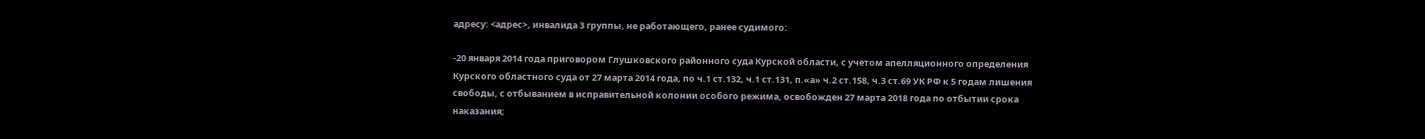адресу: <адрес>, инвалида 3 группы, не работающего, ранее судимого:

-20 января 2014 года приговором Глушковского районного суда Курской области, с учетом апелляционного определения Курского областного суда от 27 марта 2014 года, по ч.1 ст.132, ч.1 ст.131, п.«а» ч.2 ст.158, ч.3 ст.69 УК РФ к 5 годам лишения свободы, с отбыванием в исправительной колонии особого режима, освобожден 27 марта 2018 года по отбытии срока наказания;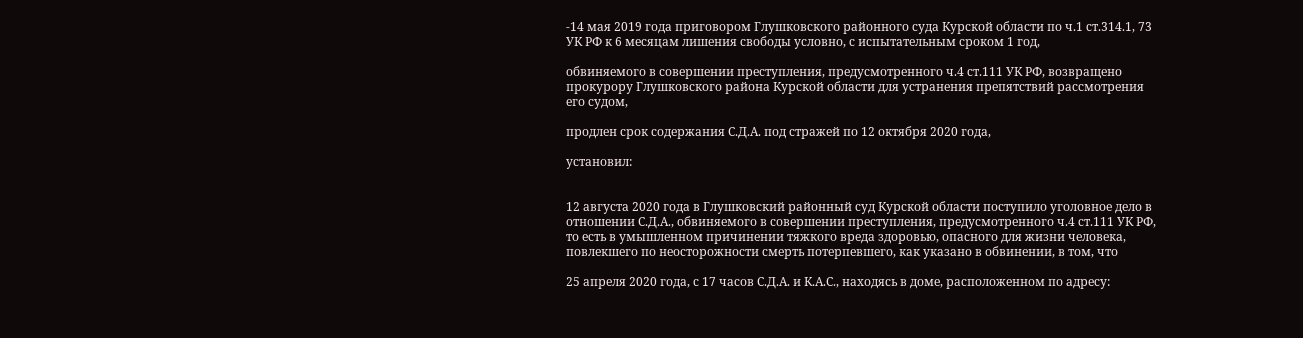-14 мая 2019 года приговором Глушковского районного суда Курской области по ч.1 ст.314.1, 73 УК РФ к 6 месяцам лишения свободы условно, с испытательным сроком 1 год,

обвиняемого в совершении преступления, предусмотренного ч.4 ст.111 УК РФ, возвращено прокурору Глушковского района Курской области для устранения препятствий рассмотрения его судом,

продлен срок содержания С.Д.А. под стражей по 12 октября 2020 года,

установил:


12 августа 2020 года в Глушковский районный суд Курской области поступило уголовное дело в отношении С.Д.А., обвиняемого в совершении преступления, предусмотренного ч.4 ст.111 УК РФ, то есть в умышленном причинении тяжкого вреда здоровью, опасного для жизни человека, повлекшего по неосторожности смерть потерпевшего, как указано в обвинении, в том, что

25 апреля 2020 года, с 17 часов С.Д.А. и К.А.С., находясь в доме, расположенном по адресу: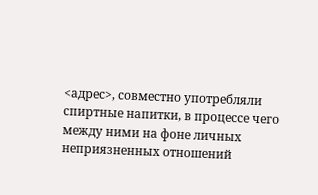<адрес>, совместно употребляли спиртные напитки, в процессе чего между ними на фоне личных неприязненных отношений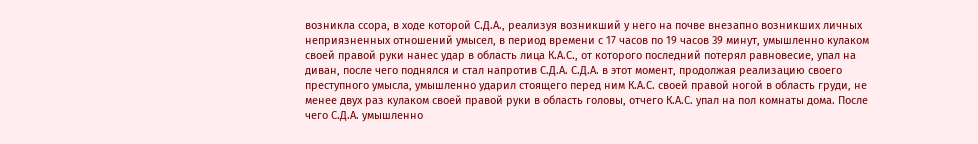возникла ссора, в ходе которой С.Д.А., реализуя возникший у него на почве внезапно возникших личных неприязненных отношений умысел, в период времени с 17 часов по 19 часов 39 минут, умышленно кулаком своей правой руки нанес удар в область лица К.А.С., от которого последний потерял равновесие, упал на диван, после чего поднялся и стал напротив С.Д.А. С.Д.А. в этот момент, продолжая реализацию своего преступного умысла, умышленно ударил стоящего перед ним К.А.С. своей правой ногой в область груди, не менее двух раз кулаком своей правой руки в область головы, отчего К.А.С. упал на пол комнаты дома. После чего С.Д.А. умышленно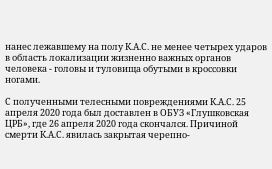нанес лежавшему на полу К.А.С. не менее четырех ударов в область локализации жизненно важных органов человека - головы и туловища обутыми в кроссовки ногами.

С полученными телесными повреждениями К.А.С. 25 апреля 2020 года был доставлен в ОБУЗ «Глушковская ЦРБ», где 26 апреля 2020 года скончался. Причиной смерти К.А.С. явилась закрытая черепно-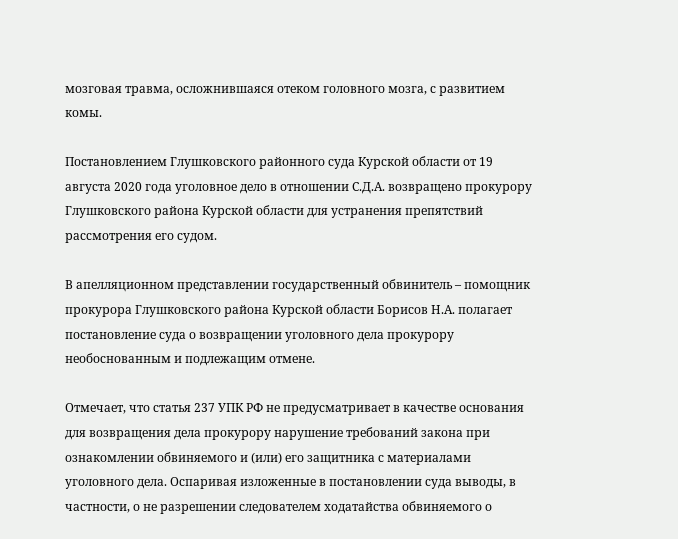мозговая травма, осложнившаяся отеком головного мозга, с развитием комы.

Постановлением Глушковского районного суда Курской области от 19 августа 2020 года уголовное дело в отношении С.Д.А. возвращено прокурору Глушковского района Курской области для устранения препятствий рассмотрения его судом.

В апелляционном представлении государственный обвинитель – помощник прокурора Глушковского района Курской области Борисов Н.А. полагает постановление суда о возвращении уголовного дела прокурору необоснованным и подлежащим отмене.

Отмечает, что статья 237 УПК РФ не предусматривает в качестве основания для возвращения дела прокурору нарушение требований закона при ознакомлении обвиняемого и (или) его защитника с материалами уголовного дела. Оспаривая изложенные в постановлении суда выводы, в частности, о не разрешении следователем ходатайства обвиняемого о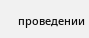проведении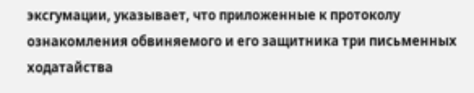эксгумации, указывает, что приложенные к протоколу ознакомления обвиняемого и его защитника три письменных ходатайства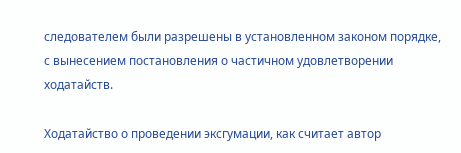следователем были разрешены в установленном законом порядке, с вынесением постановления о частичном удовлетворении ходатайств.

Ходатайство о проведении эксгумации, как считает автор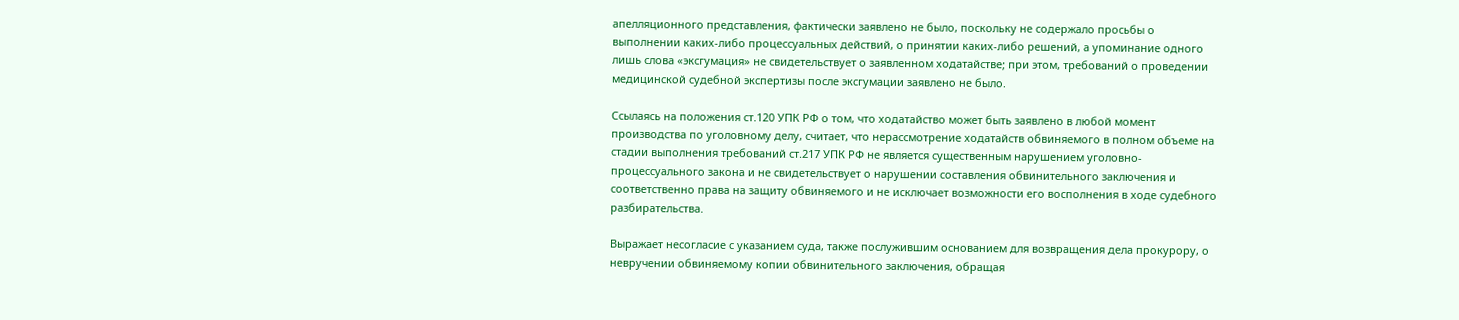апелляционного представления, фактически заявлено не было, поскольку не содержало просьбы о выполнении каких-либо процессуальных действий, о принятии каких-либо решений, а упоминание одного лишь слова «эксгумация» не свидетельствует о заявленном ходатайстве; при этом, требований о проведении медицинской судебной экспертизы после эксгумации заявлено не было.

Ссылаясь на положения ст.120 УПК РФ о том, что ходатайство может быть заявлено в любой момент производства по уголовному делу, считает, что нерассмотрение ходатайств обвиняемого в полном объеме на стадии выполнения требований ст.217 УПК РФ не является существенным нарушением уголовно-процессуального закона и не свидетельствует о нарушении составления обвинительного заключения и соответственно права на защиту обвиняемого и не исключает возможности его восполнения в ходе судебного разбирательства.

Выражает несогласие с указанием суда, также послужившим основанием для возвращения дела прокурору, о невручении обвиняемому копии обвинительного заключения, обращая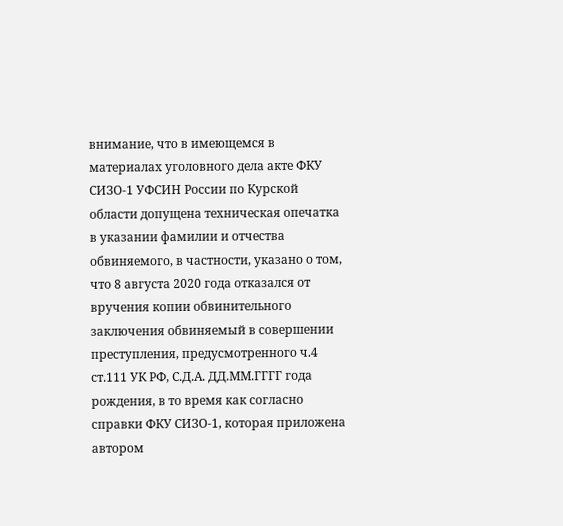внимание, что в имеющемся в материалах уголовного дела акте ФКУ СИЗО-1 УФСИН России по Курской области допущена техническая опечатка в указании фамилии и отчества обвиняемого, в частности, указано о том, что 8 августа 2020 года отказался от вручения копии обвинительного заключения обвиняемый в совершении преступления, предусмотренного ч.4 ст.111 УК РФ, С.Д.А. ДД.ММ.ГГГГ года рождения, в то время как согласно справки ФКУ СИЗО-1, которая приложена автором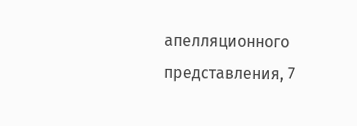апелляционного представления, 7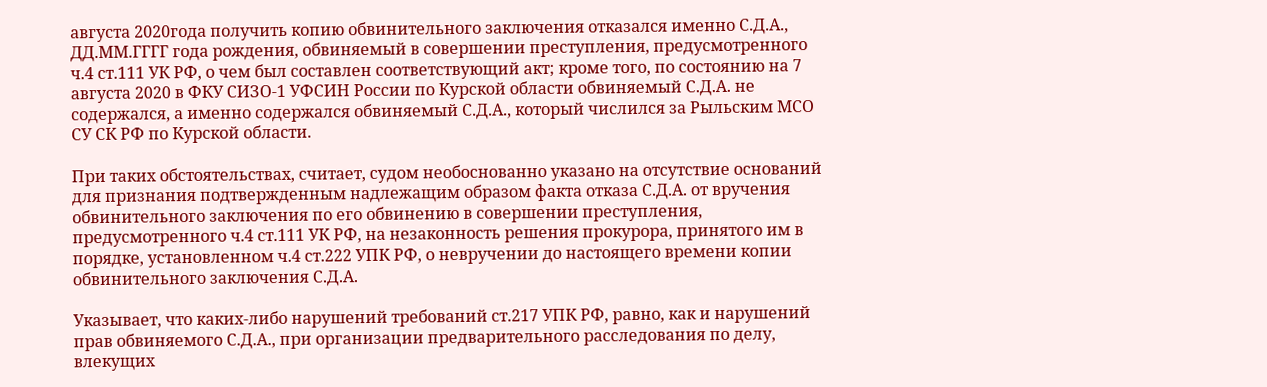августа 2020года получить копию обвинительного заключения отказался именно С.Д.А., ДД.ММ.ГГГГ года рождения, обвиняемый в совершении преступления, предусмотренного ч.4 ст.111 УК РФ, о чем был составлен соответствующий акт; кроме того, по состоянию на 7 августа 2020 в ФКУ СИЗО-1 УФСИН России по Курской области обвиняемый С.Д.А. не содержался, а именно содержался обвиняемый С.Д.А., который числился за Рыльским МСО СУ СК РФ по Курской области.

При таких обстоятельствах, считает, судом необоснованно указано на отсутствие оснований для признания подтвержденным надлежащим образом факта отказа С.Д.А. от вручения обвинительного заключения по его обвинению в совершении преступления, предусмотренного ч.4 ст.111 УК РФ, на незаконность решения прокурора, принятого им в порядке, установленном ч.4 ст.222 УПК РФ, о невручении до настоящего времени копии обвинительного заключения С.Д.А.

Указывает, что каких-либо нарушений требований ст.217 УПК РФ, равно, как и нарушений прав обвиняемого С.Д.А., при организации предварительного расследования по делу, влекущих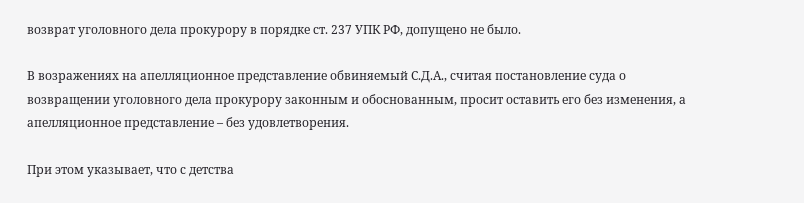возврат уголовного дела прокурору в порядке ст. 237 УПК РФ, допущено не было.

В возражениях на апелляционное представление обвиняемый С.Д.А., считая постановление суда о возвращении уголовного дела прокурору законным и обоснованным, просит оставить его без изменения, а апелляционное представление – без удовлетворения.

При этом указывает, что с детства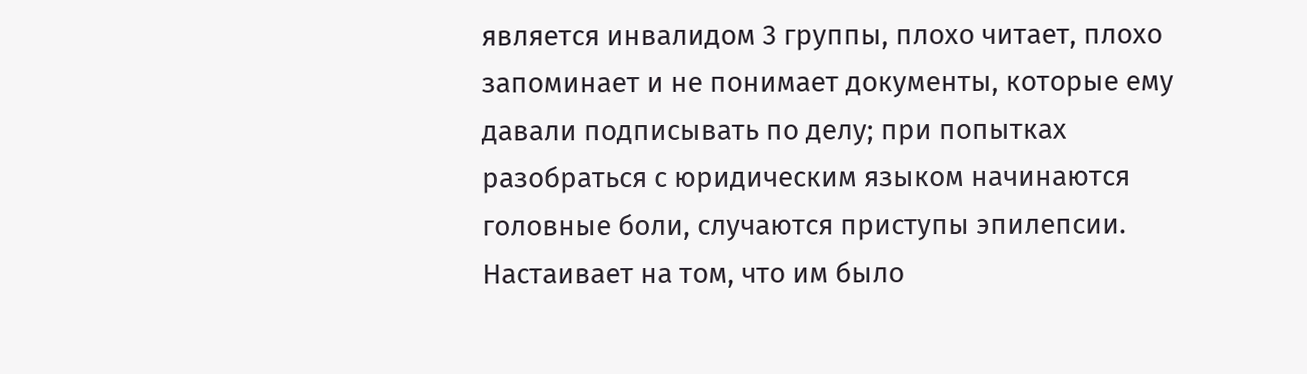является инвалидом 3 группы, плохо читает, плохо запоминает и не понимает документы, которые ему давали подписывать по делу; при попытках разобраться с юридическим языком начинаются головные боли, случаются приступы эпилепсии. Настаивает на том, что им было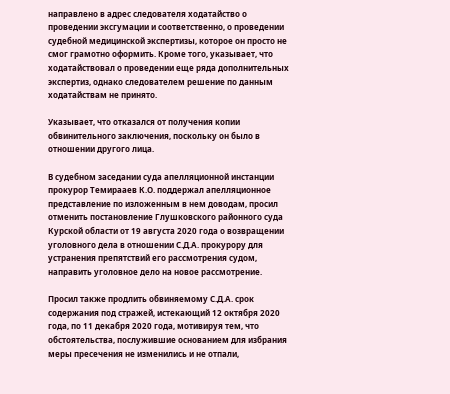направлено в адрес следователя ходатайство о проведении эксгумации и соответственно, о проведении судебной медицинской экспертизы, которое он просто не смог грамотно оформить. Кроме того, указывает, что ходатайствовал о проведении еще ряда дополнительных экспертиз, однако следователем решение по данным ходатайствам не принято.

Указывает, что отказался от получения копии обвинительного заключения, поскольку он было в отношении другого лица.

В судебном заседании суда апелляционной инстанции прокурор Темирааев К.О. поддержал апелляционное представление по изложенным в нем доводам, просил отменить постановление Глушковского районного суда Курской области от 19 августа 2020 года о возвращении уголовного дела в отношении С.Д.А. прокурору для устранения препятствий его рассмотрения судом, направить уголовное дело на новое рассмотрение.

Просил также продлить обвиняемому С.Д.А. срок содержания под стражей, истекающий 12 октября 2020 года, по 11 декабря 2020 года, мотивируя тем, что обстоятельства, послужившие основанием для избрания меры пресечения не изменились и не отпали,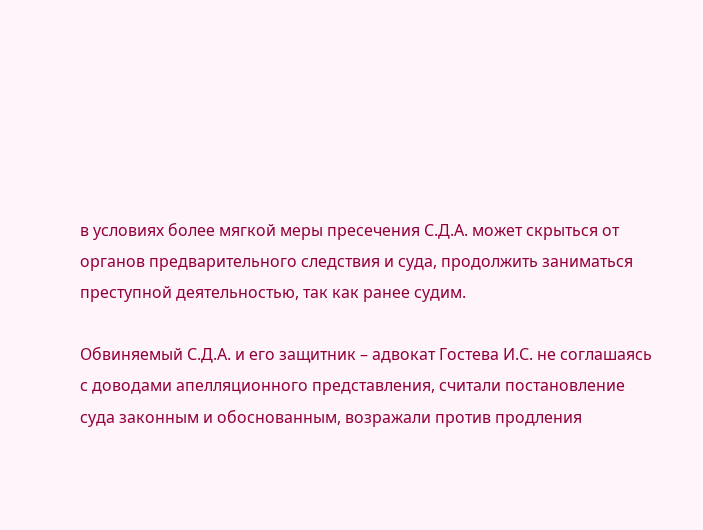в условиях более мягкой меры пресечения С.Д.А. может скрыться от органов предварительного следствия и суда, продолжить заниматься преступной деятельностью, так как ранее судим.

Обвиняемый С.Д.А. и его защитник – адвокат Гостева И.С. не соглашаясь с доводами апелляционного представления, считали постановление суда законным и обоснованным, возражали против продления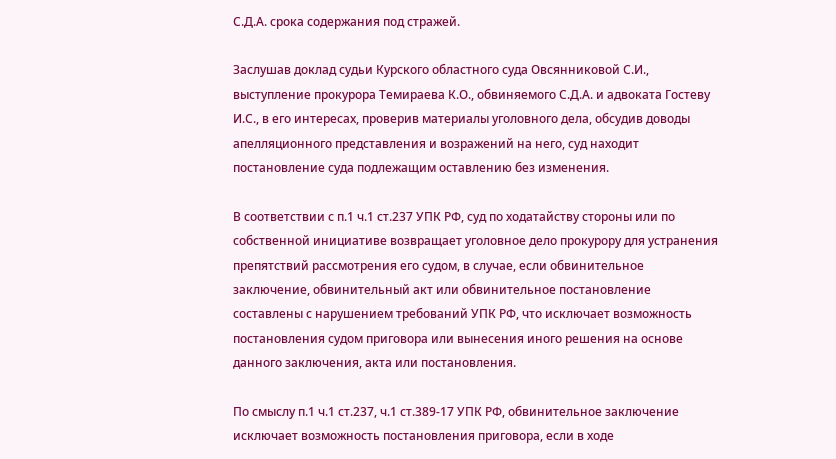С.Д.А. срока содержания под стражей.

Заслушав доклад судьи Курского областного суда Овсянниковой С.И., выступление прокурора Темираева К.О., обвиняемого С.Д.А. и адвоката Гостеву И.С., в его интересах, проверив материалы уголовного дела, обсудив доводы апелляционного представления и возражений на него, суд находит постановление суда подлежащим оставлению без изменения.

В соответствии с п.1 ч.1 ст.237 УПК РФ, суд по ходатайству стороны или по собственной инициативе возвращает уголовное дело прокурору для устранения препятствий рассмотрения его судом, в случае, если обвинительное заключение, обвинительный акт или обвинительное постановление составлены с нарушением требований УПК РФ, что исключает возможность постановления судом приговора или вынесения иного решения на основе данного заключения, акта или постановления.

По смыслу п.1 ч.1 ст.237, ч.1 ст.389-17 УПК РФ, обвинительное заключение исключает возможность постановления приговора, если в ходе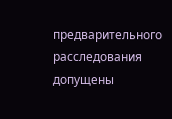предварительного расследования допущены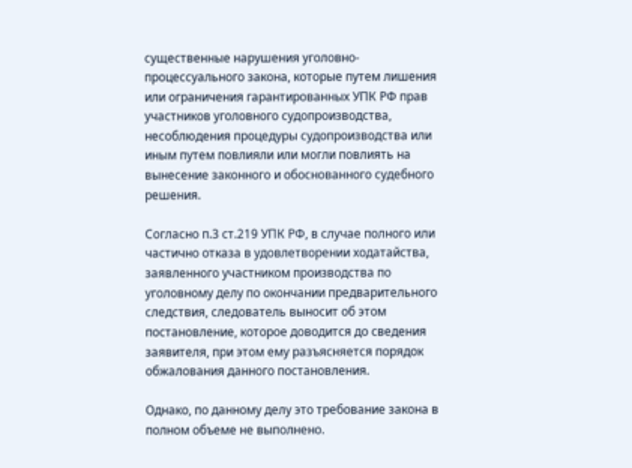существенные нарушения уголовно-процессуального закона, которые путем лишения или ограничения гарантированных УПК РФ прав участников уголовного судопроизводства, несоблюдения процедуры судопроизводства или иным путем повлияли или могли повлиять на вынесение законного и обоснованного судебного решения.

Согласно п.3 ст.219 УПК РФ, в случае полного или частично отказа в удовлетворении ходатайства, заявленного участником производства по уголовному делу по окончании предварительного следствия, следователь выносит об этом постановление, которое доводится до сведения заявителя, при этом ему разъясняется порядок обжалования данного постановления.

Однако, по данному делу это требование закона в полном объеме не выполнено.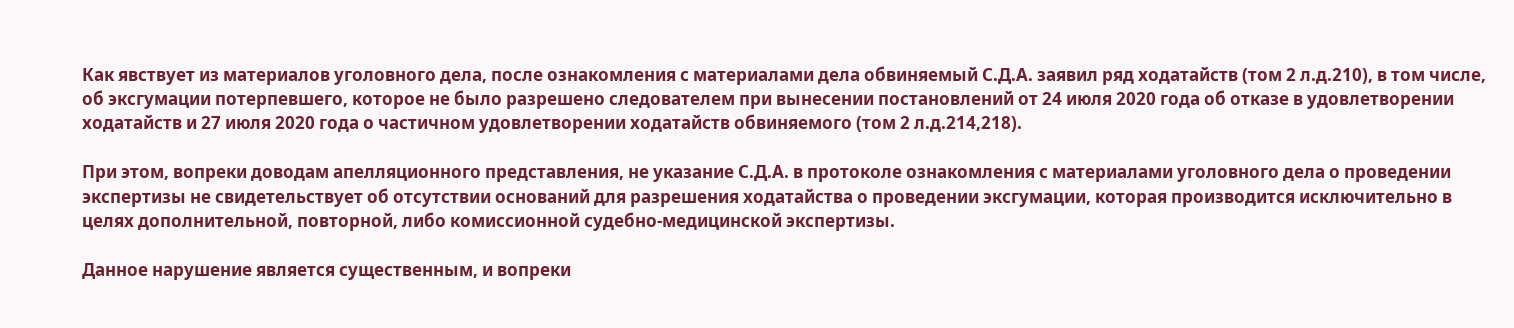Как явствует из материалов уголовного дела, после ознакомления с материалами дела обвиняемый С.Д.А. заявил ряд ходатайств (том 2 л.д.210), в том числе, об эксгумации потерпевшего, которое не было разрешено следователем при вынесении постановлений от 24 июля 2020 года об отказе в удовлетворении ходатайств и 27 июля 2020 года о частичном удовлетворении ходатайств обвиняемого (том 2 л.д.214,218).

При этом, вопреки доводам апелляционного представления, не указание С.Д.А. в протоколе ознакомления с материалами уголовного дела о проведении экспертизы не свидетельствует об отсутствии оснований для разрешения ходатайства о проведении эксгумации, которая производится исключительно в целях дополнительной, повторной, либо комиссионной судебно-медицинской экспертизы.

Данное нарушение является существенным, и вопреки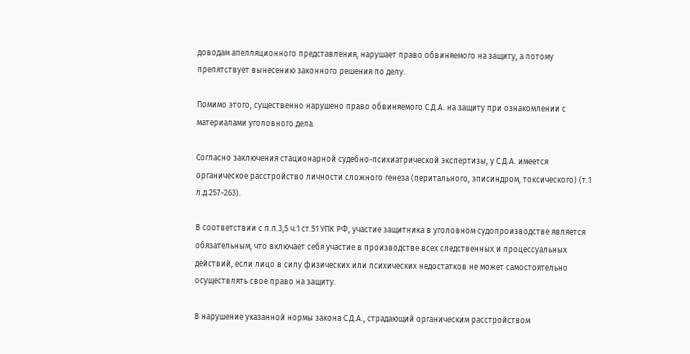доводам апелляционного представления, нарушает право обвиняемого на защиту, а потому препятствует вынесению законного решения по делу.

Помимо этого, существенно нарушено право обвиняемого С.Д.А. на защиту при ознакомлении с материалами уголовного дела.

Согласно заключения стационарной судебно-психиатрической экспертизы, у С.Д.А. имеется органическое расстройство личности сложного генеза (перитального, эписиндром, токсического) (т.1 л.д.257-263).

В соответствии с п.п.3,5 ч.1 ст.51 УПК РФ, участие защитника в уголовном судопроизводстве является обязательным, что включает себя участие в производстве всех следственных и процессуальных действий, если лицо в силу физических или психических недостатков не может самостоятельно осуществлять свое право на защиту.

В нарушение указанной нормы закона С.Д.А., страдающий органическим расстройством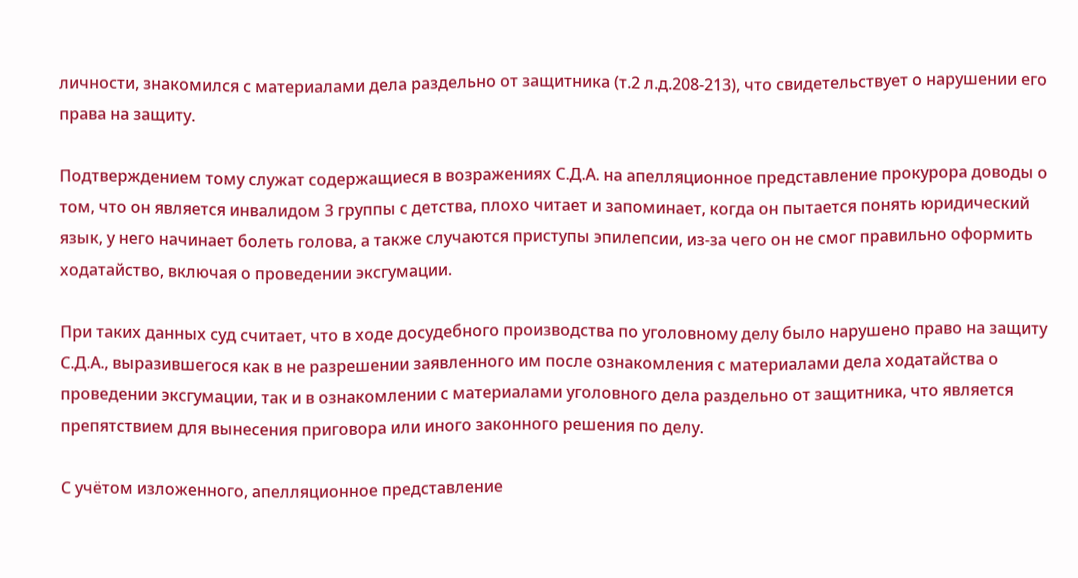личности, знакомился с материалами дела раздельно от защитника (т.2 л.д.208-213), что свидетельствует о нарушении его права на защиту.

Подтверждением тому служат содержащиеся в возражениях С.Д.А. на апелляционное представление прокурора доводы о том, что он является инвалидом 3 группы с детства, плохо читает и запоминает, когда он пытается понять юридический язык, у него начинает болеть голова, а также случаются приступы эпилепсии, из-за чего он не смог правильно оформить ходатайство, включая о проведении эксгумации.

При таких данных суд считает, что в ходе досудебного производства по уголовному делу было нарушено право на защиту С.Д.А., выразившегося как в не разрешении заявленного им после ознакомления с материалами дела ходатайства о проведении эксгумации, так и в ознакомлении с материалами уголовного дела раздельно от защитника, что является препятствием для вынесения приговора или иного законного решения по делу.

С учётом изложенного, апелляционное представление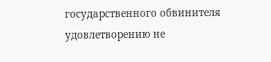государственного обвинителя удовлетворению не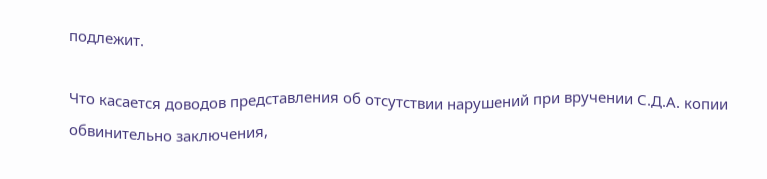подлежит.

Что касается доводов представления об отсутствии нарушений при вручении С.Д.А. копии обвинительно заключения,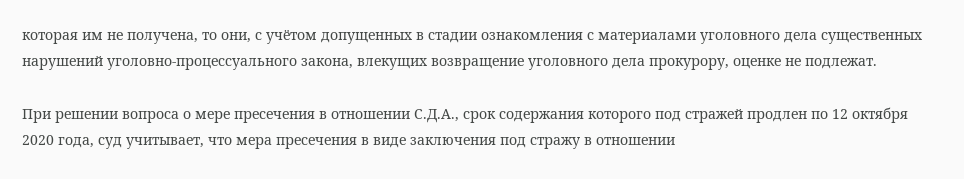которая им не получена, то они, с учётом допущенных в стадии ознакомления с материалами уголовного дела существенных нарушений уголовно-процессуального закона, влекущих возвращение уголовного дела прокурору, оценке не подлежат.

При решении вопроса о мере пресечения в отношении С.Д.А., срок содержания которого под стражей продлен по 12 октября 2020 года, суд учитывает, что мера пресечения в виде заключения под стражу в отношении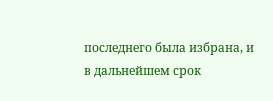последнего была избрана, и в дальнейшем срок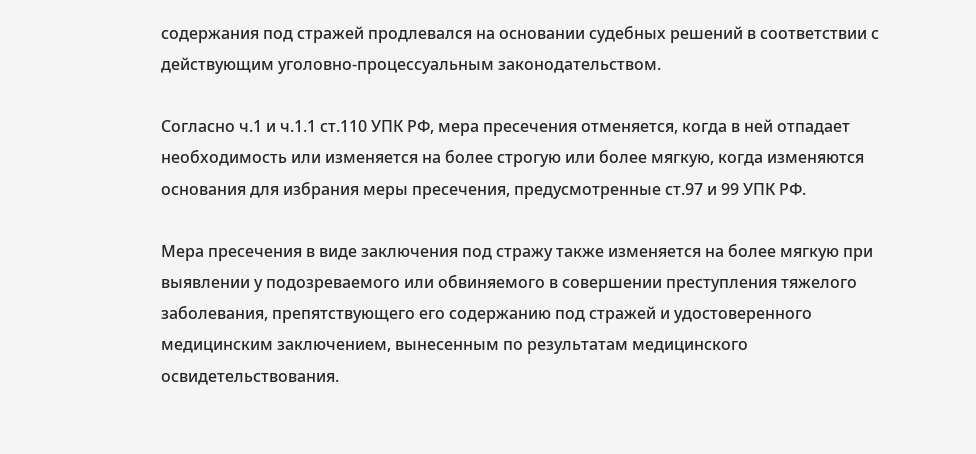содержания под стражей продлевался на основании судебных решений в соответствии с действующим уголовно-процессуальным законодательством.

Согласно ч.1 и ч.1.1 ст.110 УПК РФ, мера пресечения отменяется, когда в ней отпадает необходимость или изменяется на более строгую или более мягкую, когда изменяются основания для избрания меры пресечения, предусмотренные ст.97 и 99 УПК РФ.

Мера пресечения в виде заключения под стражу также изменяется на более мягкую при выявлении у подозреваемого или обвиняемого в совершении преступления тяжелого заболевания, препятствующего его содержанию под стражей и удостоверенного медицинским заключением, вынесенным по результатам медицинского освидетельствования.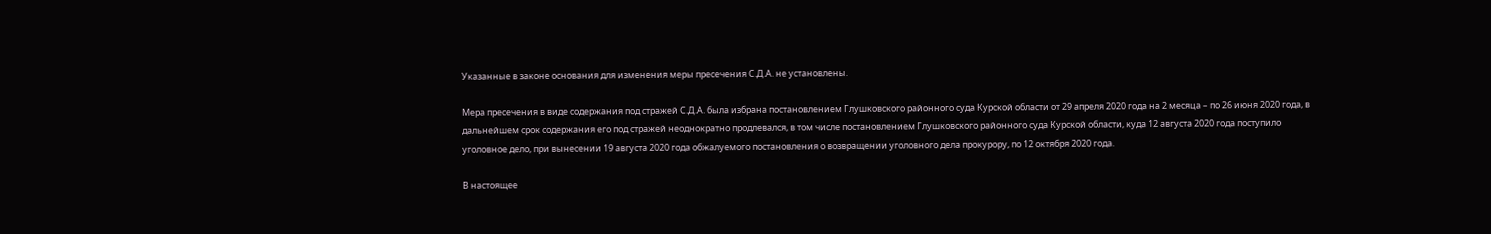Указанные в законе основания для изменения меры пресечения С.Д.А. не установлены.

Мера пресечения в виде содержания под стражей С.Д.А. была избрана постановлением Глушковского районного суда Курской области от 29 апреля 2020 года на 2 месяца – по 26 июня 2020 года, в дальнейшем срок содержания его под стражей неоднократно продлевался, в том числе постановлением Глушковского районного суда Курской области, куда 12 августа 2020 года поступило уголовное дело, при вынесении 19 августа 2020 года обжалуемого постановления о возвращении уголовного дела прокурору, по 12 октября 2020 года.

В настоящее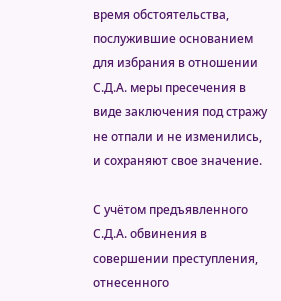время обстоятельства, послужившие основанием для избрания в отношении С.Д.А. меры пресечения в виде заключения под стражу не отпали и не изменились, и сохраняют свое значение.

С учётом предъявленного С.Д.А. обвинения в совершении преступления, отнесенного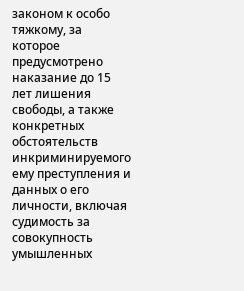законом к особо тяжкому, за которое предусмотрено наказание до 15 лет лишения свободы, а также конкретных обстоятельств инкриминируемого ему преступления и данных о его личности, включая судимость за совокупность умышленных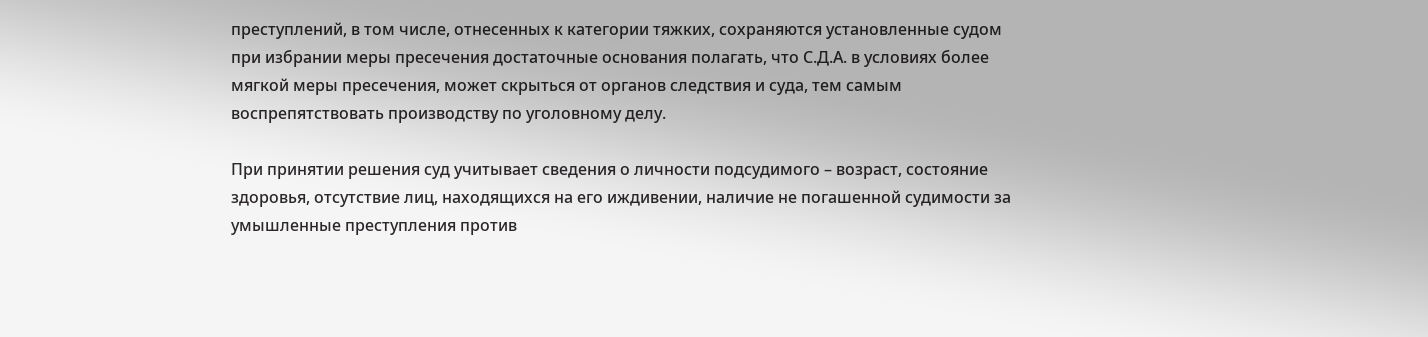преступлений, в том числе, отнесенных к категории тяжких, сохраняются установленные судом при избрании меры пресечения достаточные основания полагать, что С.Д.А. в условиях более мягкой меры пресечения, может скрыться от органов следствия и суда, тем самым воспрепятствовать производству по уголовному делу.

При принятии решения суд учитывает сведения о личности подсудимого – возраст, состояние здоровья, отсутствие лиц, находящихся на его иждивении, наличие не погашенной судимости за умышленные преступления против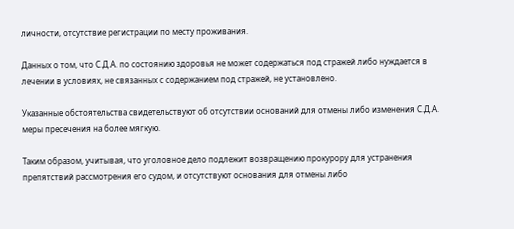личности, отсутствие регистрации по месту проживания.

Данных о том, что С.Д.А. по состоянию здоровья не может содержаться под стражей либо нуждается в лечении в условиях, не связанных с содержанием под стражей, не установлено.

Указанные обстоятельства свидетельствуют об отсутствии оснований для отмены либо изменения С.Д.А. меры пресечения на более мягкую.

Таким образом, учитывая, что уголовное дело подлежит возвращению прокурору для устранения препятствий рассмотрения его судом, и отсутствуют основания для отмены либо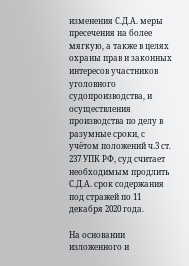изменения С.Д.А. меры пресечения на более мягкую, а также в целях охраны прав и законных интересов участников уголовного судопроизводства, и осуществления производства по делу в разумные сроки, с учётом положений ч.3 ст. 237 УПК РФ, суд считает необходимым продлить С.Д.А. срок содержания под стражей по 11 декабря 2020 года.

На основании изложенного и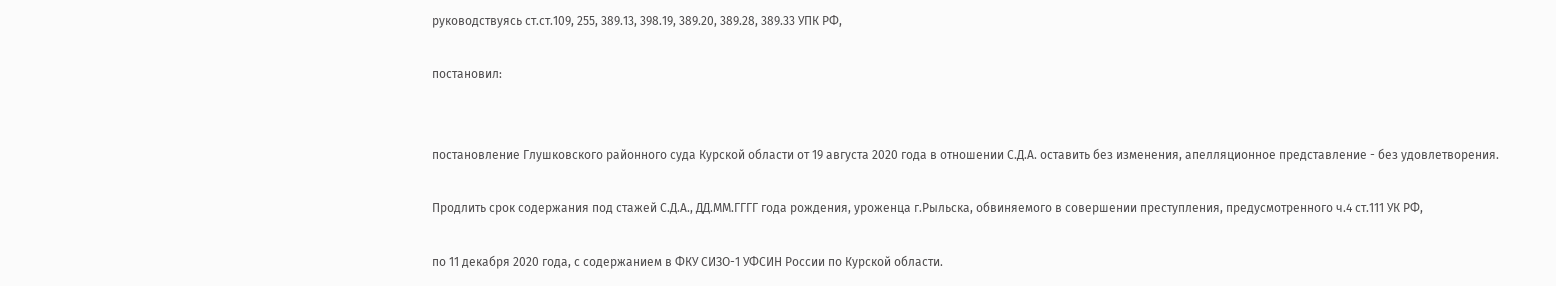руководствуясь ст.ст.109, 255, 389.13, 398.19, 389.20, 389.28, 389.33 УПК РФ,

постановил:


постановление Глушковского районного суда Курской области от 19 августа 2020 года в отношении С.Д.А. оставить без изменения, апелляционное представление - без удовлетворения.

Продлить срок содержания под стажей С.Д.А., ДД.ММ.ГГГГ года рождения, уроженца г.Рыльска, обвиняемого в совершении преступления, предусмотренного ч.4 ст.111 УК РФ,

по 11 декабря 2020 года, с содержанием в ФКУ СИЗО-1 УФСИН России по Курской области.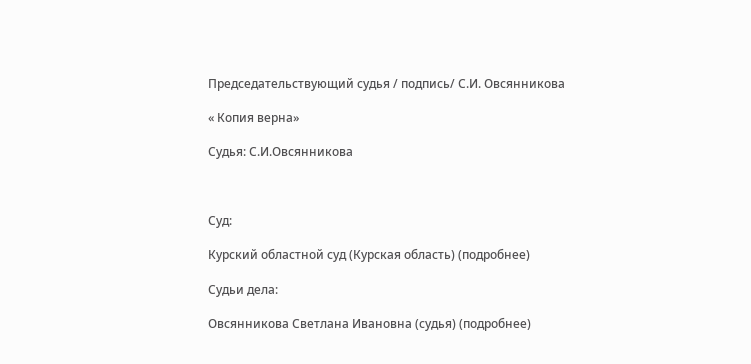Председательствующий судья / подпись/ С.И. Овсянникова

« Копия верна»

Судья: С.И.Овсянникова



Суд:

Курский областной суд (Курская область) (подробнее)

Судьи дела:

Овсянникова Светлана Ивановна (судья) (подробнее)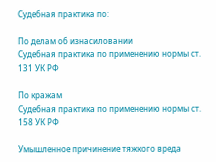Судебная практика по:

По делам об изнасиловании
Судебная практика по применению нормы ст. 131 УК РФ

По кражам
Судебная практика по применению нормы ст. 158 УК РФ

Умышленное причинение тяжкого вреда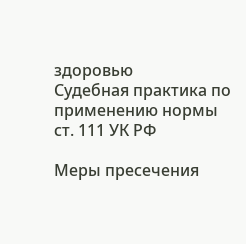здоровью
Судебная практика по применению нормы ст. 111 УК РФ

Меры пресечения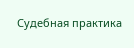Судебная практика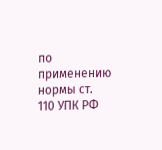по применению нормы ст. 110 УПК РФ